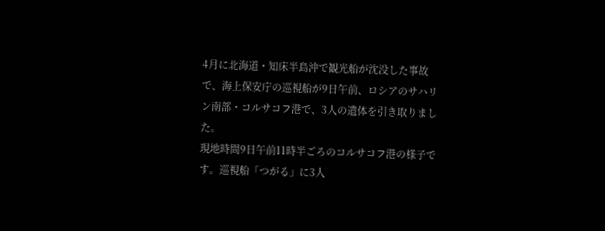4月に北海道・知床半島沖で観光船が沈没した事故で、海上保安庁の巡視船が9日午前、ロシアのサハリン南部・コルサコフ港で、3人の遺体を引き取りました。
現地時間9日午前11時半ごろのコルサコフ港の様子です。巡視船「つがる」に3人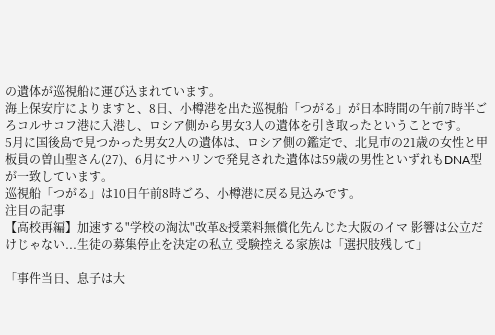の遺体が巡視船に運び込まれています。
海上保安庁によりますと、8日、小樽港を出た巡視船「つがる」が日本時間の午前7時半ごろコルサコフ港に入港し、ロシア側から男女3人の遺体を引き取ったということです。
5月に国後島で見つかった男女2人の遺体は、ロシア側の鑑定で、北見市の21歳の女性と甲板員の曽山聖さん(27)、6月にサハリンで発見された遺体は59歳の男性といずれもDNA型が一致しています。
巡視船「つがる」は10日午前8時ごろ、小樽港に戻る見込みです。
注目の記事
【高校再編】加速する"学校の淘汰"改革&授業料無償化先んじた大阪のイマ 影響は公立だけじゃない...生徒の募集停止を決定の私立 受験控える家族は「選択肢残して」

「事件当日、息子は大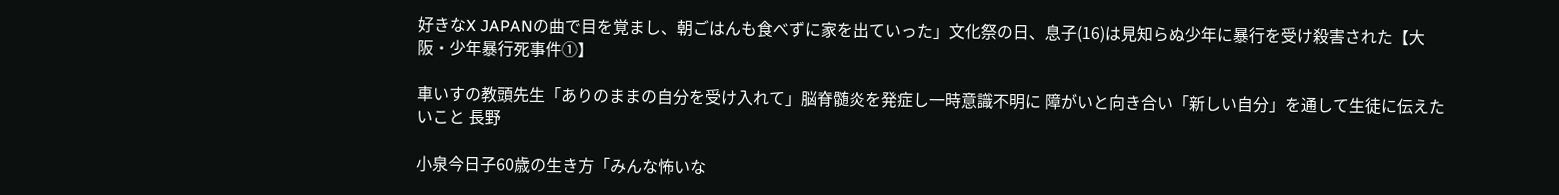好きなX JAPANの曲で目を覚まし、朝ごはんも食べずに家を出ていった」文化祭の日、息子(16)は見知らぬ少年に暴行を受け殺害された【大阪・少年暴行死事件①】

車いすの教頭先生「ありのままの自分を受け入れて」脳脊髄炎を発症し一時意識不明に 障がいと向き合い「新しい自分」を通して生徒に伝えたいこと 長野

小泉今日子60歳の生き方「みんな怖いな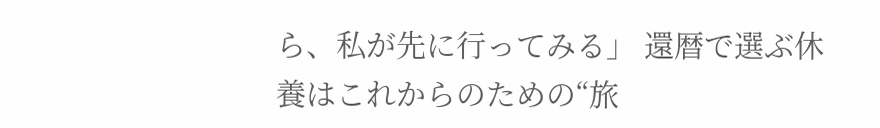ら、私が先に行ってみる」 還暦で選ぶ休養はこれからのための“旅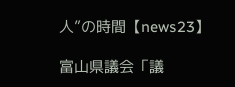人”の時間【news23】

富山県議会「議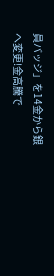員バッジ」を14金から銀へ変更!金高騰で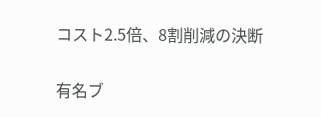コスト2.5倍、8割削減の決断

有名ブ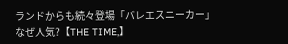ランドからも続々登場「バレエスニーカー」なぜ人気?【THE TIME,】